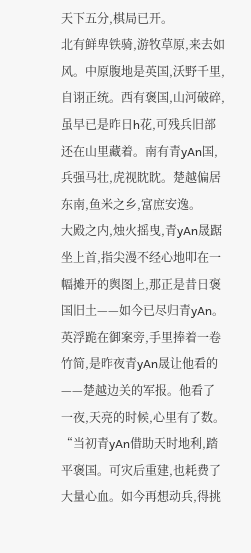天下五分,棋局已开。
北有鲜卑铁骑,游牧草原,来去如风。中原腹地是英国,沃野千里,自诩正统。西有褒国,山河破碎,虽早已是昨日h花,可残兵旧部还在山里藏着。南有青yAn国,兵强马壮,虎视眈眈。楚越偏居东南,鱼米之乡,富庶安逸。
大殿之内,烛火摇曳,青yAn晟踞坐上首,指尖漫不经心地叩在一幅摊开的舆图上,那正是昔日褒国旧土——如今已尽归青yAn。
英浮跪在御案旁,手里捧着一卷竹简,是昨夜青yAn晟让他看的——楚越边关的军报。他看了一夜,天亮的时候,心里有了数。
“当初青yAn借助天时地利,踏平褒国。可灾后重建,也耗费了大量心血。如今再想动兵,得挑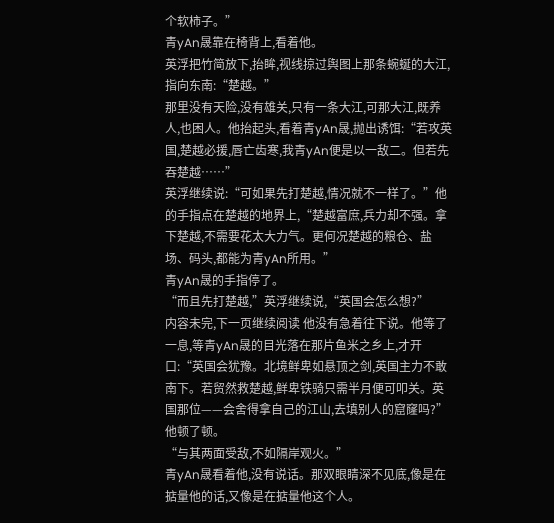个软柿子。”
青yAn晟靠在椅背上,看着他。
英浮把竹简放下,抬眸,视线掠过舆图上那条蜿蜒的大江,指向东南:“楚越。”
那里没有天险,没有雄关,只有一条大江,可那大江,既养人,也困人。他抬起头,看着青yAn晟,抛出诱饵:“若攻英国,楚越必援,唇亡齿寒,我青yAn便是以一敌二。但若先吞楚越……”
英浮继续说:“可如果先打楚越,情况就不一样了。”他的手指点在楚越的地界上,“楚越富庶,兵力却不强。拿下楚越,不需要花太大力气。更何况楚越的粮仓、盐场、码头,都能为青yAn所用。”
青yAn晟的手指停了。
“而且先打楚越,”英浮继续说,“英国会怎么想?”
内容未完,下一页继续阅读 他没有急着往下说。他等了一息,等青yAn晟的目光落在那片鱼米之乡上,才开口:“英国会犹豫。北境鲜卑如悬顶之剑,英国主力不敢南下。若贸然救楚越,鲜卑铁骑只需半月便可叩关。英国那位——会舍得拿自己的江山,去填别人的窟窿吗?”
他顿了顿。
“与其两面受敌,不如隔岸观火。”
青yAn晟看着他,没有说话。那双眼睛深不见底,像是在掂量他的话,又像是在掂量他这个人。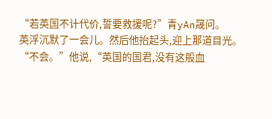“若英国不计代价,誓要救援呢?”青yAn晟问。
英浮沉默了一会儿。然后他抬起头,迎上那道目光。
“不会。”他说,“英国的国君,没有这般血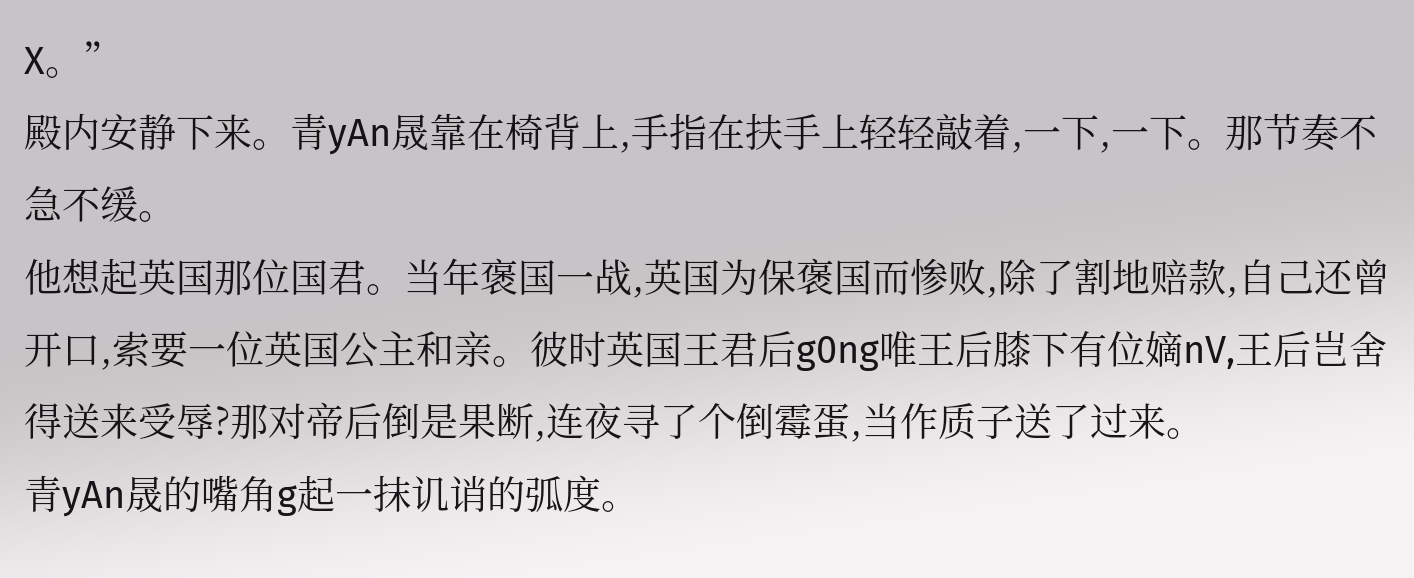X。”
殿内安静下来。青yAn晟靠在椅背上,手指在扶手上轻轻敲着,一下,一下。那节奏不急不缓。
他想起英国那位国君。当年褒国一战,英国为保褒国而惨败,除了割地赔款,自己还曾开口,索要一位英国公主和亲。彼时英国王君后g0ng唯王后膝下有位嫡nV,王后岂舍得送来受辱?那对帝后倒是果断,连夜寻了个倒霉蛋,当作质子送了过来。
青yAn晟的嘴角g起一抹讥诮的弧度。